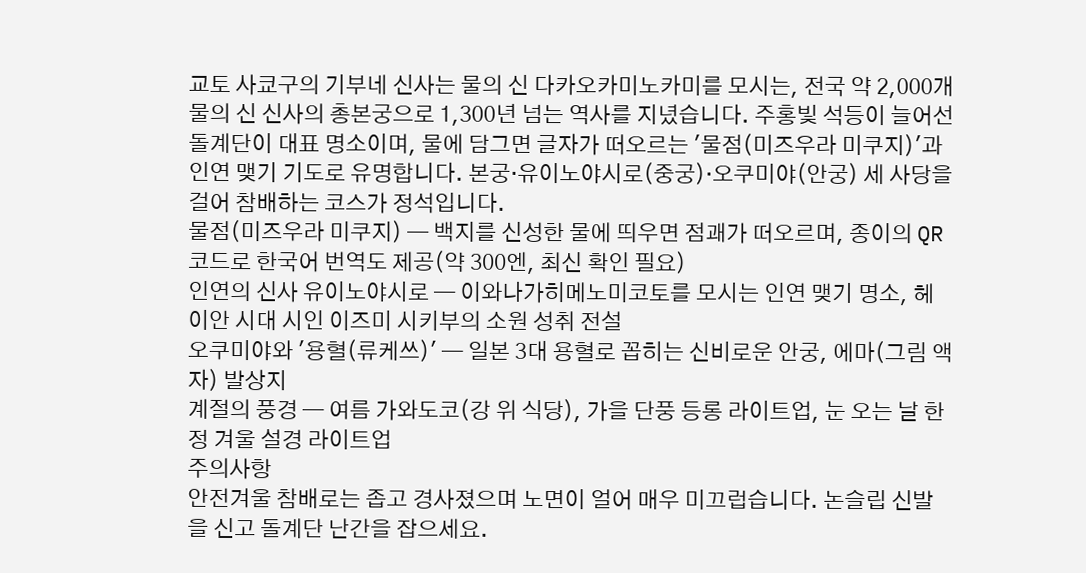교토 사쿄구의 기부네 신사는 물의 신 다카오카미노카미를 모시는, 전국 약 2,000개 물의 신 신사의 총본궁으로 1,300년 넘는 역사를 지녔습니다. 주홍빛 석등이 늘어선 돌계단이 대표 명소이며, 물에 담그면 글자가 떠오르는 '물점(미즈우라 미쿠지)'과 인연 맺기 기도로 유명합니다. 본궁·유이노야시로(중궁)·오쿠미야(안궁) 세 사당을 걸어 참배하는 코스가 정석입니다.
물점(미즈우라 미쿠지) — 백지를 신성한 물에 띄우면 점괘가 떠오르며, 종이의 QR코드로 한국어 번역도 제공(약 300엔, 최신 확인 필요)
인연의 신사 유이노야시로 — 이와나가히메노미코토를 모시는 인연 맺기 명소, 헤이안 시대 시인 이즈미 시키부의 소원 성취 전설
오쿠미야와 '용혈(류케쓰)' — 일본 3대 용혈로 꼽히는 신비로운 안궁, 에마(그림 액자) 발상지
계절의 풍경 — 여름 가와도코(강 위 식당), 가을 단풍 등롱 라이트업, 눈 오는 날 한정 겨울 설경 라이트업
주의사항
안전겨울 참배로는 좁고 경사졌으며 노면이 얼어 매우 미끄럽습니다. 논슬립 신발을 신고 돌계단 난간을 잡으세요.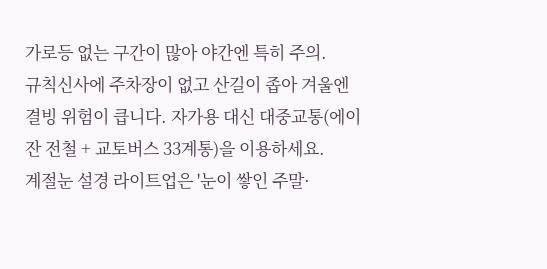가로등 없는 구간이 많아 야간엔 특히 주의.
규칙신사에 주차장이 없고 산길이 좁아 겨울엔 결빙 위험이 큽니다. 자가용 대신 대중교통(에이잔 전철 + 교토버스 33계통)을 이용하세요.
계절눈 설경 라이트업은 '눈이 쌓인 주말·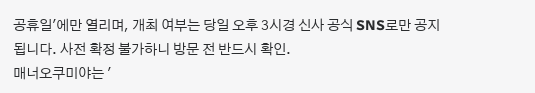공휴일'에만 열리며, 개최 여부는 당일 오후 3시경 신사 공식 SNS로만 공지됩니다. 사전 확정 불가하니 방문 전 반드시 확인.
매너오쿠미야는 '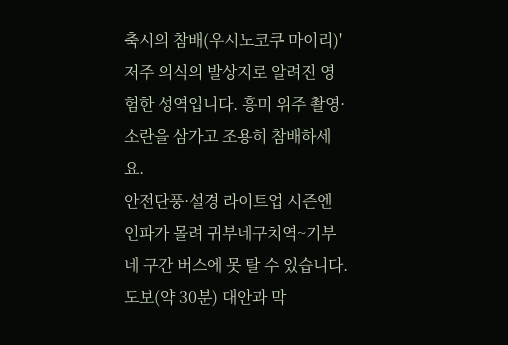축시의 참배(우시노코쿠 마이리)' 저주 의식의 발상지로 알려진 영험한 성역입니다. 흥미 위주 촬영·소란을 삼가고 조용히 참배하세요.
안전단풍·설경 라이트업 시즌엔 인파가 몰려 귀부네구치역~기부네 구간 버스에 못 탈 수 있습니다. 도보(약 30분) 대안과 막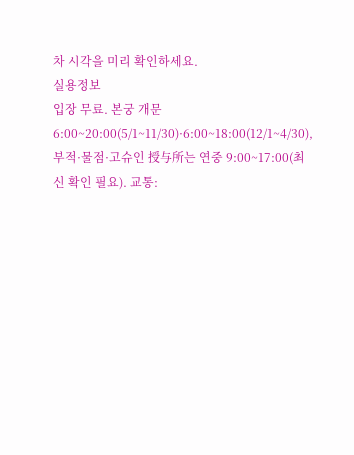차 시각을 미리 확인하세요.
실용정보
입장 무료. 본궁 개문 6:00~20:00(5/1~11/30)·6:00~18:00(12/1~4/30), 부적·물점·고슈인 授与所는 연중 9:00~17:00(최신 확인 필요). 교통: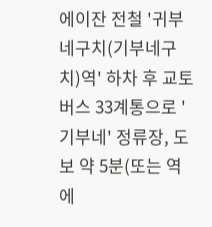에이잔 전철 '귀부네구치(기부네구치)역' 하차 후 교토버스 33계통으로 '기부네' 정류장, 도보 약 5분(또는 역에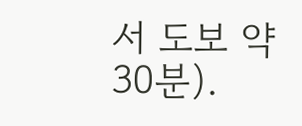서 도보 약 30분).